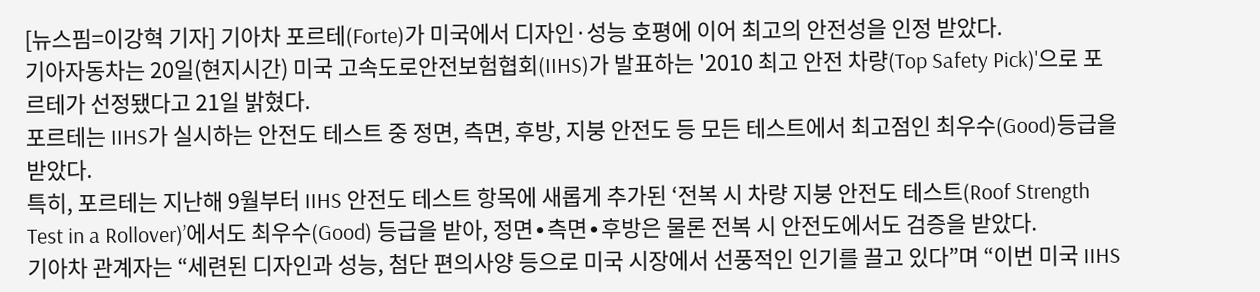[뉴스핌=이강혁 기자] 기아차 포르테(Forte)가 미국에서 디자인·성능 호평에 이어 최고의 안전성을 인정 받았다.
기아자동차는 20일(현지시간) 미국 고속도로안전보험협회(IIHS)가 발표하는 '2010 최고 안전 차량(Top Safety Pick)'으로 포르테가 선정됐다고 21일 밝혔다.
포르테는 IIHS가 실시하는 안전도 테스트 중 정면, 측면, 후방, 지붕 안전도 등 모든 테스트에서 최고점인 최우수(Good)등급을 받았다.
특히, 포르테는 지난해 9월부터 IIHS 안전도 테스트 항목에 새롭게 추가된 ‘전복 시 차량 지붕 안전도 테스트(Roof Strength Test in a Rollover)’에서도 최우수(Good) 등급을 받아, 정면∙측면∙후방은 물론 전복 시 안전도에서도 검증을 받았다.
기아차 관계자는 “세련된 디자인과 성능, 첨단 편의사양 등으로 미국 시장에서 선풍적인 인기를 끌고 있다”며 “이번 미국 IIHS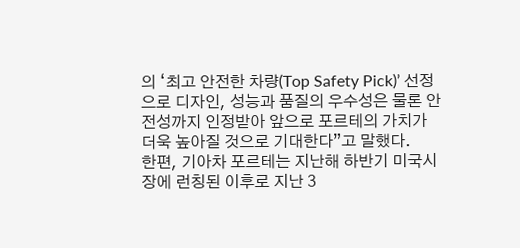의 ‘최고 안전한 차량(Top Safety Pick)’ 선정으로 디자인, 성능과 품질의 우수성은 물론 안전성까지 인정받아 앞으로 포르테의 가치가 더욱 높아질 것으로 기대한다”고 말했다.
한편, 기아차 포르테는 지난해 하반기 미국시장에 런칭된 이후로 지난 3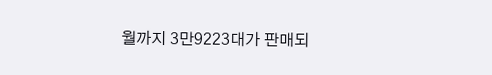월까지 3만9223대가 판매되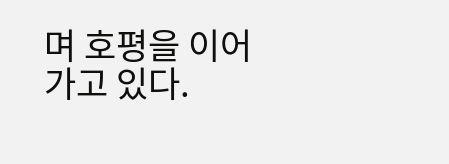며 호평을 이어가고 있다.